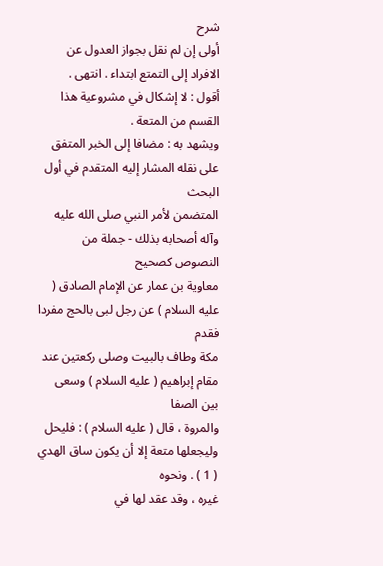شرح
أولى إن لم نقل بجواز العدول عن الافراد إلى التمتع ابتداء . انتهى .
أقول : لا إشكال في مشروعية هذا القسم من المتعة .
ويشهد به : مضافا إلى الخبر المتفق على نقله المشار إليه المتقدم في أول البحث
المتضمن لأمر النبي صلى الله عليه وآله أصحابه بذلك - جملة من النصوص كصحيح
معاوية بن عمار عن الإمام الصادق ( عليه السلام ) عن رجل لبى بالحج مفردا فقدم
مكة وطاف بالبيت وصلى ركعتين عند مقام إبراهيم ( عليه السلام ) وسعى بين الصفا
والمروة ، قال ( عليه السلام ) : فليحل وليجعلها متعة إلا أن يكون ساق الهدي ( 1 ) . ونحوه
غيره ، وقد عقد لها في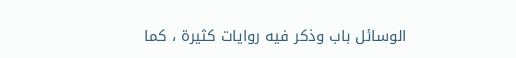الوسائل باب وذكر فيه روايات كثيرة ، كما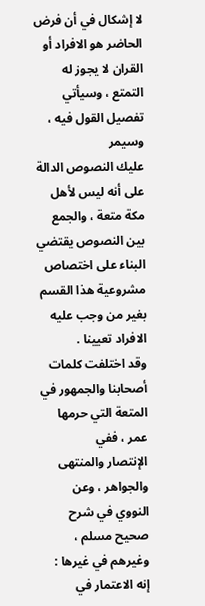لا إشكال في أن فرض
الحاضر هو الافراد أو القران لا يجوز له التمتع ، وسيأتي تفصيل القول فيه ، وسيمر
عليك النصوص الدالة على أنه ليس لأهل مكة متعة ، والجمع بين النصوص يقتضي
البناء على اختصاص مشروعية هذا القسم بغير من وجب عليه الافراد تعيينا .
وقد اختلفت كلمات أصحابنا والجمهور في المتعة التي حرمها عمر ، ففي
الإنتصار والمنتهى والجواهر ، وعن النووي في شرح صحيح مسلم ، وغيرهم في غيرها :
إنه الاعتمار في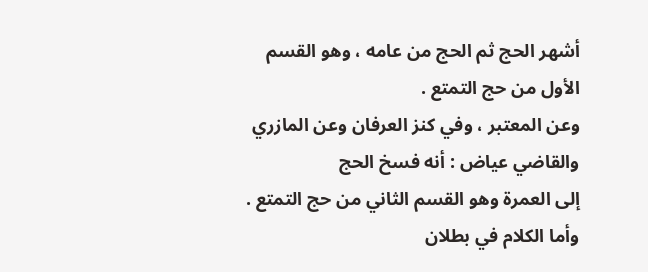أشهر الحج ثم الحج من عامه ، وهو القسم الأول من حج التمتع .
وعن المعتبر ، وفي كنز العرفان وعن المازري والقاضي عياض : أنه فسخ الحج
إلى العمرة وهو القسم الثاني من حج التمتع .
وأما الكلام في بطلان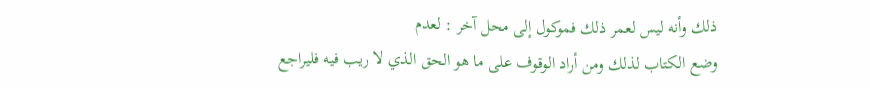ذلك وأنه ليس لعمر ذلك فموكول إلى محل آخر : لعدم
وضع الكتاب لذلك ومن أراد الوقوف على ما هو الحق الذي لا ريب فيه فليراجع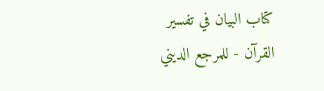كتاب البيان في تفسير القرآن - للمرجع الديني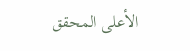الأعلى المحقق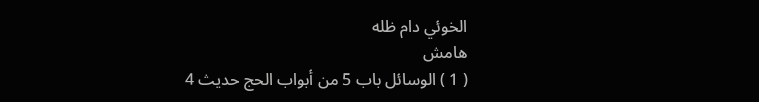الخوئي دام ظله
هامش
( 1 ) الوسائل باب 5 من أبواب الحج حديث 4